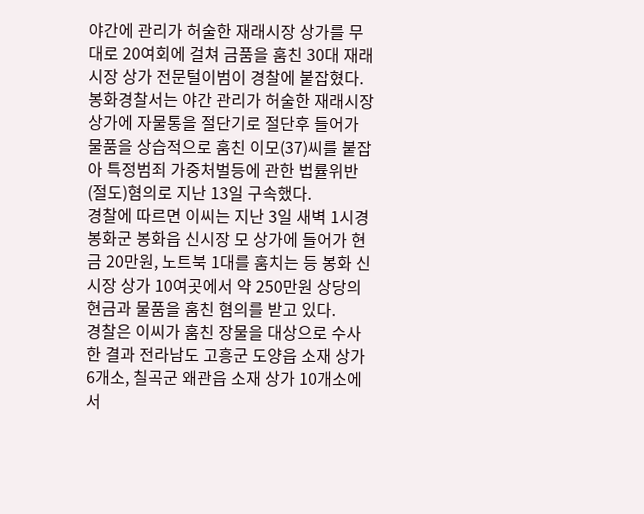야간에 관리가 허술한 재래시장 상가를 무대로 20여회에 걸쳐 금품을 훔친 30대 재래시장 상가 전문털이범이 경찰에 붙잡혔다.
봉화경찰서는 야간 관리가 허술한 재래시장 상가에 자물통을 절단기로 절단후 들어가 물품을 상습적으로 훔친 이모(37)씨를 붙잡아 특정범죄 가중처벌등에 관한 법률위반(절도)혐의로 지난 13일 구속했다.
경찰에 따르면 이씨는 지난 3일 새벽 1시경 봉화군 봉화읍 신시장 모 상가에 들어가 현금 20만원, 노트북 1대를 훔치는 등 봉화 신시장 상가 10여곳에서 약 250만원 상당의 현금과 물품을 훔친 혐의를 받고 있다.
경찰은 이씨가 훔친 장물을 대상으로 수사한 결과 전라남도 고흥군 도양읍 소재 상가 6개소, 칠곡군 왜관읍 소재 상가 10개소에서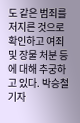도 같은 범죄를 저지른 것으로 확인하고 여죄 및 장물 처분 등에 대해 추궁하고 있다. 박승철 기자